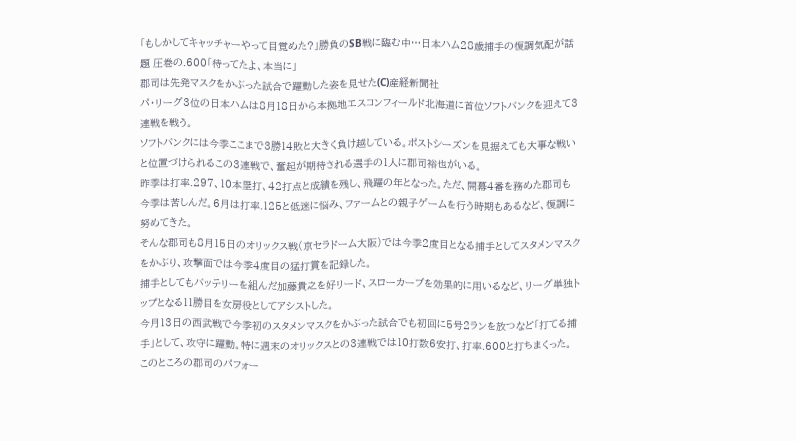「もしかしてキャッチャーやって目覚めた?」勝負のSB戦に臨む中…日本ハム28歳捕手の復調気配が話題 圧巻の.600「待ってたよ、本当に」
郡司は先発マスクをかぶった試合で躍動した姿を見せた(C)産経新聞社
パ・リーグ3位の日本ハムは8月18日から本拠地エスコンフィールド北海道に首位ソフトバンクを迎えて3連戦を戦う。
ソフトバンクには今季ここまで3勝14敗と大きく負け越している。ポストシーズンを見据えても大事な戦いと位置づけられるこの3連戦で、奮起が期待される選手の1人に郡司裕也がいる。
昨季は打率.297、10本塁打、42打点と成績を残し、飛躍の年となった。ただ、開幕4番を務めた郡司も今季は苦しんだ。6月は打率.125と低迷に悩み、ファームとの親子ゲームを行う時期もあるなど、復調に努めてきた。
そんな郡司も8月15日のオリックス戦(京セラドーム大阪)では今季2度目となる捕手としてスタメンマスクをかぶり、攻撃面では今季4度目の猛打賞を記録した。
捕手としてもバッテリーを組んだ加藤貴之を好リード、スローカーブを効果的に用いるなど、リーグ単独トップとなる11勝目を女房役としてアシストした。
今月13日の西武戦で今季初のスタメンマスクをかぶった試合でも初回に5号2ランを放つなど「打てる捕手」として、攻守に躍動。特に週末のオリックスとの3連戦では10打数6安打、打率.600と打ちまくった。
このところの郡司のパフォー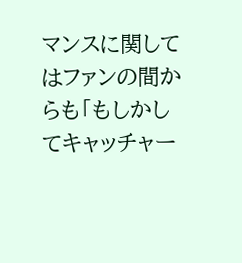マンスに関してはファンの間からも「もしかしてキャッチャー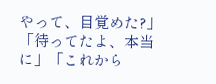やって、目覚めた?」「待ってたよ、本当に」「これから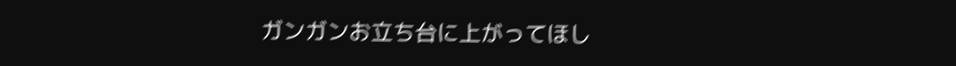ガンガンお立ち台に上がってほし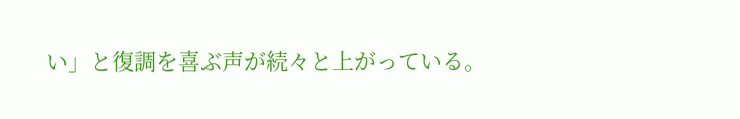い」と復調を喜ぶ声が続々と上がっている。